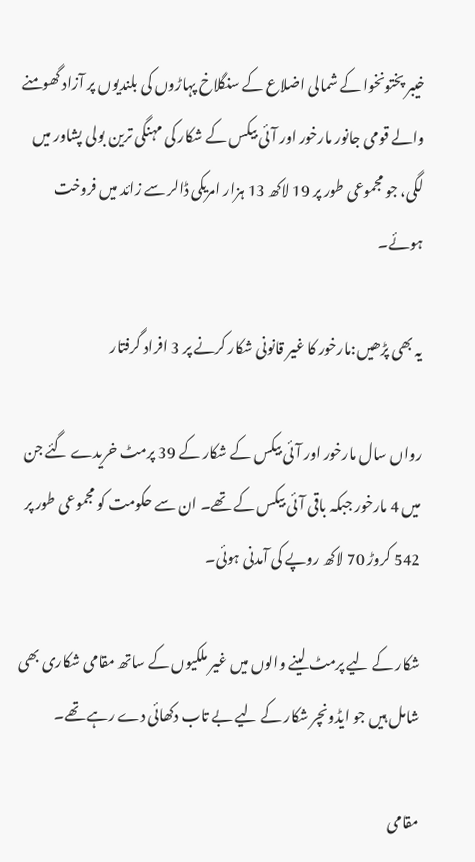خیبر پختونخوا کے شمالی اضلاع کے سنگلاخ پہاڑوں کی بلندیوں پر آزاد گھومنے والے قومی جانور مارخور اور آئی بیکس کے شکار کی مہنگی ترین بولی پشاور میں لگی، جو مجموعی طور پر 19 لاکھ 13 ہزار امریکی ڈالر سے زائد میں فروخت ہوئے۔

یہ بھی پڑھیں:مارخور کا غیر قانونی شکار کرنے پر 3 افراد گرفتار

رواں سال مارخور اور آئی بیکس کے شکار کے 39 پرمٹ خریدے گئے جن میں 4 مارخور جبکہ باقی آئی بیکس کے تھے۔ ان سے حکومت کو مجموعی طور پر 542 کروڑ 70 لاکھ روپے کی آمدنی ہوئی۔

شکار کے لیے پرمٹ لینے والوں میں غیر ملکیوں کے ساتھ مقامی شکاری بھی شامل ہیں جو ایڈونچر شکار کے لیے بے تاب دکھائی دے رہے تھے۔

مقامی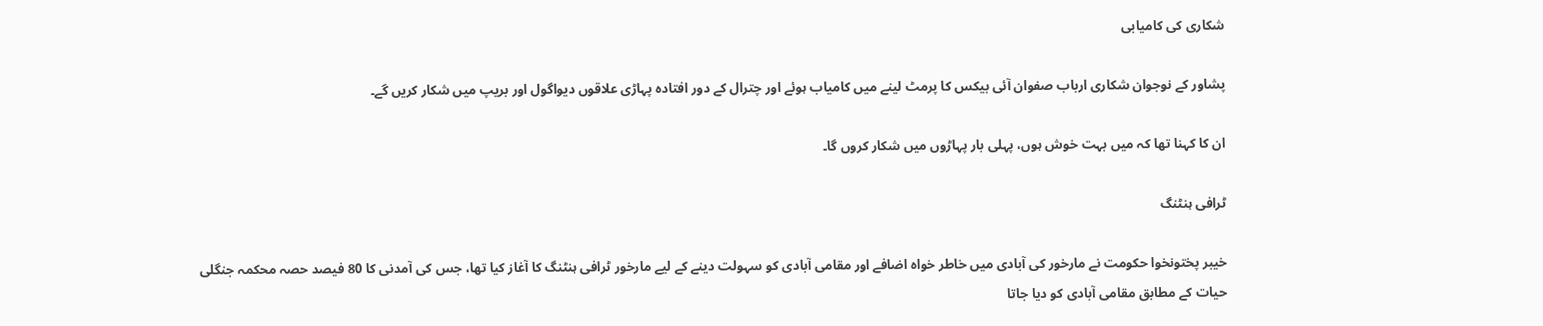شکاری کی کامیابی

پشاور کے نوجوان شکاری ارباب صفوان آئی بیکس کا پرمٹ لینے میں کامیاب ہوئے اور چترال کے دور افتادہ پہاڑی علاقوں دیواگول اور بریپ میں شکار کریں گے۔

ان کا کہنا تھا کہ میں بہت خوش ہوں، پہلی بار پہاڑوں میں شکار کروں گا۔

ٹرافی ہنٹنگ

خیبر پختونخوا حکومت نے مارخور کی آبادی میں خاطر خواہ اضافے اور مقامی آبادی کو سہولت دینے کے لیے مارخور ٹرافی ہنٹنگ کا آغاز کیا تھا، جس کی آمدنی کا 80 فیصد حصہ محکمہ جنگلی حیات کے مطابق مقامی آبادی کو دیا جاتا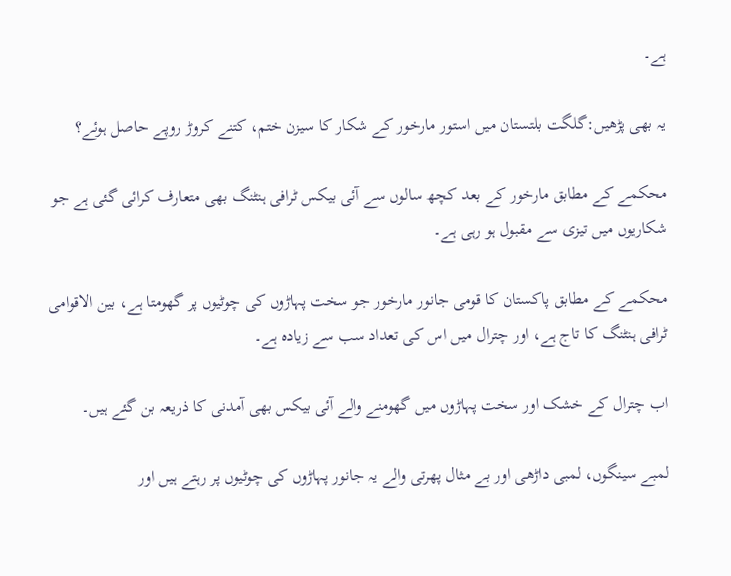ہے۔

یہ بھی پڑھیں:گلگت بلتستان میں استور مارخور کے شکار کا سیزن ختم، کتنے کروڑ روپے حاصل ہوئے؟

محکمے کے مطابق مارخور کے بعد کچھ سالوں سے آئی بیکس ٹرافی ہنٹنگ بھی متعارف کرائی گئی ہے جو شکاریوں میں تیزی سے مقبول ہو رہی ہے۔

محکمے کے مطابق پاکستان کا قومی جانور مارخور جو سخت پہاڑوں کی چوٹیوں پر گھومتا ہے، بین الاقوامی ٹرافی ہنٹنگ کا تاج ہے، اور چترال میں اس کی تعداد سب سے زیادہ ہے۔

اب چترال کے خشک اور سخت پہاڑوں میں گھومنے والے آئی بیکس بھی آمدنی کا ذریعہ بن گئے ہیں۔

لمبے سینگوں، لمبی داڑھی اور بے مثال پھرتی والے یہ جانور پہاڑوں کی چوٹیوں پر رہتے ہیں اور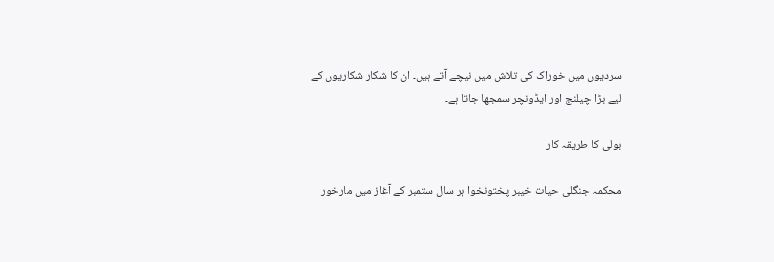سردیوں میں خوراک کی تلاش میں نیچے آتے ہیں۔ ان کا شکار شکاریوں کے لیے بڑا چیلنج اور ایڈونچر سمجھا جاتا ہے۔

بولی کا طریقہ کار

محکمہ جنگلی حیات خیبر پختونخوا ہر سال ستمبر کے آغاز میں مارخور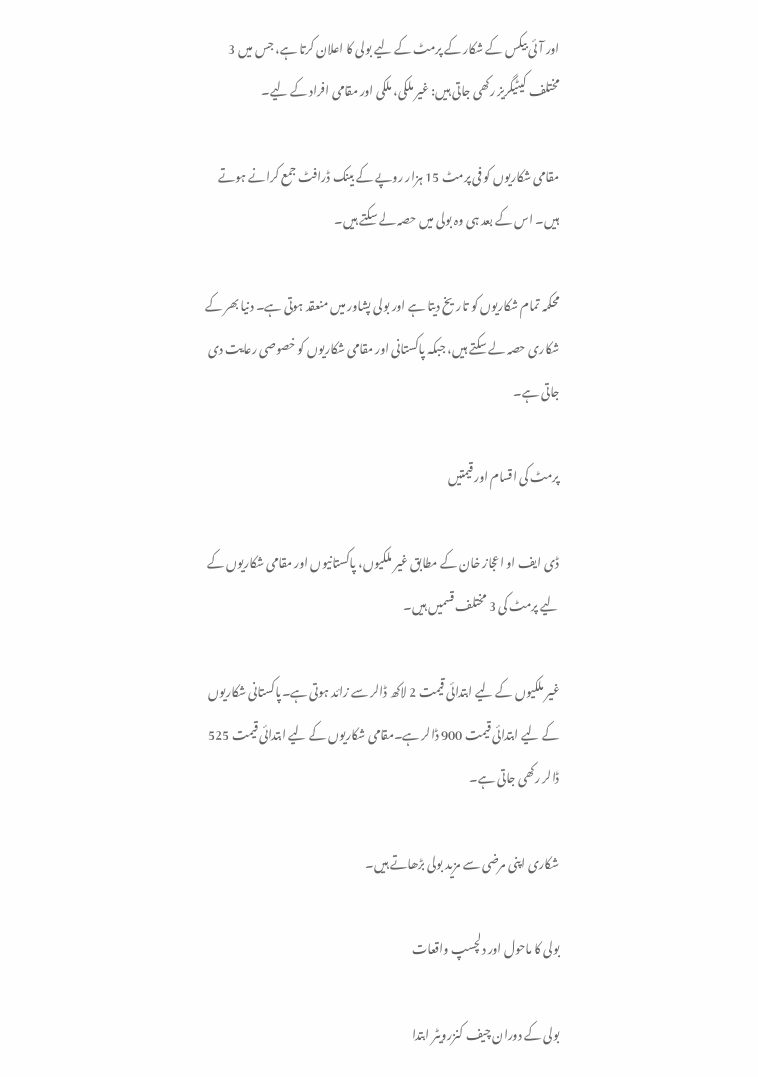اور آئی بیکس کے شکار کے پرمٹ کے لیے بولی کا اعلان کرتا ہے، جس میں 3 مختلف کیٹیگریز رکھی جاتی ہیں: غیر ملکی، ملکی اور مقامی افراد کے لیے۔

مقامی شکاریوں کو فی پرمٹ 15 ہزار روپے کے بینک ڈرافٹ جمع کرانے ہوتے ہیں۔ اس کے بعد ہی وہ بولی میں حصہ لے سکتے ہیں۔

محکمہ تمام شکاریوں کو تاریخ دیتا ہے اور بولی پشاور میں منعقد ہوتی ہے۔ دنیا بھر کے شکاری حصہ لے سکتے ہیں، جبکہ پاکستانی اور مقامی شکاریوں کو خصوصی رعایت دی جاتی ہے۔

پرمٹ کی اقسام اور قیمتیں

ڈی ایف او اعجاز خان کے مطابق غیر ملکیوں، پاکستانیوں اور مقامی شکاریوں کے لیے پرمٹ کی 3 مختلف قسمیں ہیں۔

غیر ملکیوں کے لیے ابتدائی قیمت 2 لاکھ ڈالر سے زائد ہوتی ہے۔پاکستانی شکاریوں کے لیے ابتدائی قیمت 900 ڈالر ہے۔مقامی شکاریوں کے لیے ابتدائی قیمت 525 ڈالر رکھی جاتی ہے۔

شکاری اپنی مرضی سے مزید بولی بڑھاتے ہیں۔

بولی کا ماحول اور دلچسپ واقعات

بولی کے دوران چیف کنزرویٹر ابتدا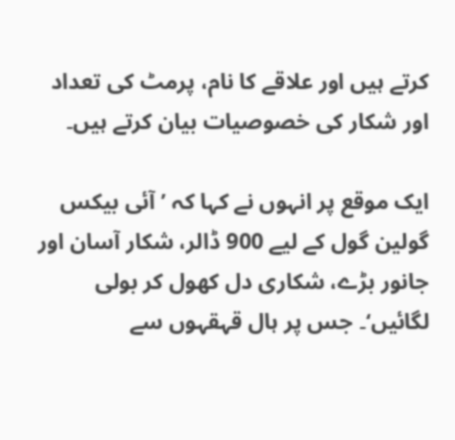کرتے ہیں اور علاقے کا نام، پرمٹ کی تعداد اور شکار کی خصوصیات بیان کرتے ہیں۔

ایک موقع پر انہوں نے کہا کہ ’آئی بیکس گولین گول کے لیے 900 ڈالر، شکار آسان اور جانور بڑے، شکاری دل کھول کر بولی لگائیں‘۔ جس پر ہال قہقہوں سے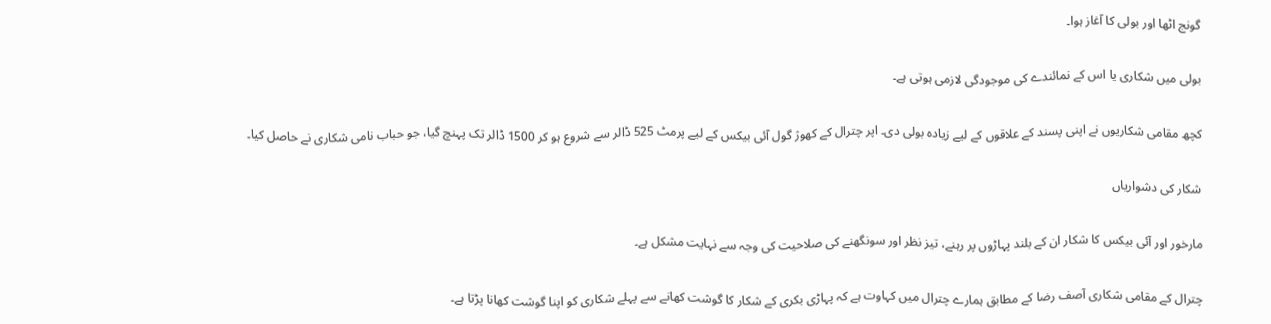گونج اٹھا اور بولی کا آغاز ہوا۔

بولی میں شکاری یا اس کے نمائندے کی موجودگی لازمی ہوتی ہے۔

کچھ مقامی شکاریوں نے اپنی پسند کے علاقوں کے لیے زیادہ بولی دی۔ اپر چترال کے کھوژ گول آئی بیکس کے لیے پرمٹ 525 ڈالر سے شروع ہو کر 1500 ڈالر تک پہنچ گیا، جو حباب نامی شکاری نے حاصل کیا۔

شکار کی دشواریاں

مارخور اور آئی بیکس کا شکار ان کے بلند پہاڑوں پر رہنے، تیز نظر اور سونگھنے کی صلاحیت کی وجہ سے نہایت مشکل ہے۔

چترال کے مقامی شکاری آصف رضا کے مطابق ہمارے چترال میں کہاوت ہے کہ پہاڑی بکری کے شکار کا گوشت کھانے سے پہلے شکاری کو اپنا گوشت کھانا پڑتا ہے۔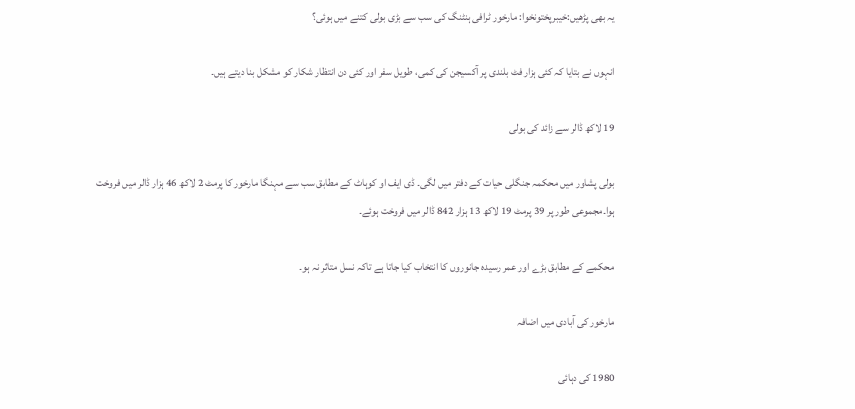یہ بھی پڑھیں:خیبرپختونخوا: مارخور ٹرافی ہنٹنگ کی سب سے بڑی بولی کتنے میں ہوئی؟

انہوں نے بتایا کہ کئی ہزار فٹ بلندی پر آکسیجن کی کمی، طویل سفر اور کئی دن انتظار شکار کو مشکل بنا دیتے ہیں۔

19 لاکھ ڈالر سے زائد کی بولی

بولی پشاور میں محکمہ جنگلی حیات کے دفتر میں لگی۔ ڈی ایف او کوہاٹ کے مطابق سب سے مہنگا مارخور کا پرمٹ 2 لاکھ 46 ہزار ڈالر میں فروخت ہوا۔مجموعی طور پر 39 پرمٹ 19 لاکھ 13 ہزار 842 ڈالر میں فروخت ہوئے۔

محکمے کے مطابق بڑے اور عمر رسیدہ جانوروں کا انتخاب کیا جاتا ہے تاکہ نسل متاثر نہ ہو۔

مارخور کی آبادی میں اضافہ

1980 کی دہائی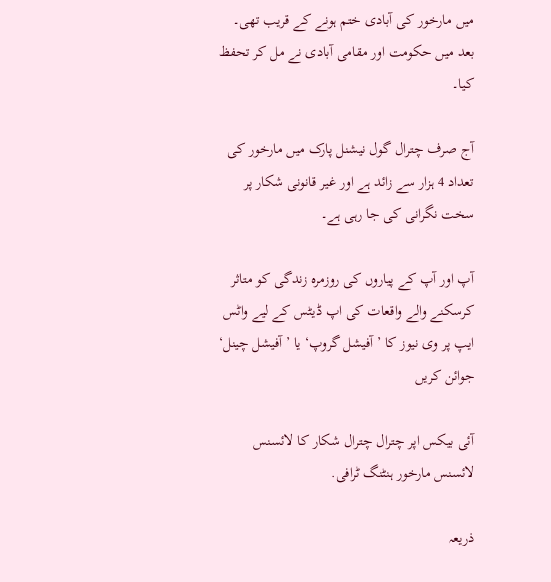میں مارخور کی آبادی ختم ہونے کے قریب تھی۔ بعد میں حکومت اور مقامی آبادی نے مل کر تحفظ کیا۔

آج صرف چترال گول نیشنل پارک میں مارخور کی تعداد 4 ہزار سے زائد ہے اور غیر قانونی شکار پر سخت نگرانی کی جا رہی ہے۔

آپ اور آپ کے پیاروں کی روزمرہ زندگی کو متاثر کرسکنے والے واقعات کی اپ ڈیٹس کے لیے واٹس ایپ پر وی نیوز کا ’آفیشل گروپ‘ یا ’آفیشل چینل‘ جوائن کریں

آئی بیکس اپر چترال چترال شکار کا لائسنس لائسنس مارخور ہنٹنگ ٹرافی.

ذریعہ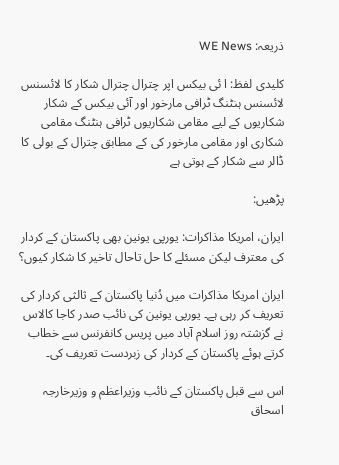ذریعہ: WE News

کلیدی لفظ: ا ئی بیکس اپر چترال چترال شکار کا لائسنس لائسنس ہنٹنگ ٹرافی مارخور اور آئی بیکس کے شکار شکاریوں کے لیے مقامی شکاریوں ٹرافی ہنٹنگ مقامی شکاری اور مقامی مارخور کی کے مطابق چترال کے بولی کا ڈالر سے شکار کے ہوتی ہے

پڑھیں:

ایران، امریکا مذاکرات: یورپی یونین بھی پاکستان کے کردار کی معترف لیکن مسئلے کا حل تاحال تاخیر کا شکار کیوں؟

ایران امریکا مذاکرات میں دُنیا پاکستان کے ثالثی کردار کی تعریف کر رہی ہے۔ یورپی یونین کی نائب صدر کاجا کالاس نے گزشتہ روز اسلام آباد میں پریس کانفرنس سے خطاب کرتے ہوئے پاکستان کے کردار کی زبردست تعریف کی۔

اس سے قبل پاکستان کے نائب وزیراعظم و وزیرخارجہ اسحاق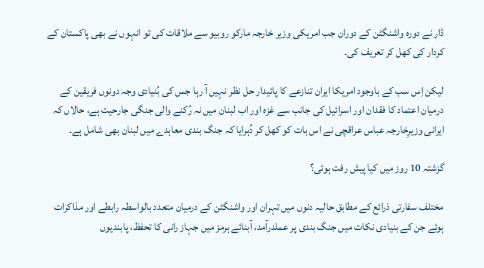ڈار نے دورہ واشنگٹن کے دوران جب امریکی وزیر خارجہ مارکو روبیو سے ملاقات کی تو انہوں نے بھی پاکستان کے کردار کی کھل کر تعریف کی۔

لیکن اِس سب کے باوجود امریکا ایران تنازعے کا پائیدار حل نظر نہیں آ رہا جس کی بُنیادی وجہ دونوں فریقین کے درمیان اعتماد کا فقدان اور اسرائیل کی جانب سے غزہ اور اب لبنان میں نہ رُکنے والی جنگی جارحیت ہے، حالاں کہ ایرانی وزیرِخارجہ عباس عراقچی نے اس بات کو کھل کر دُہرایا کہ جنگ بندی معاہدے میں لبنان بھی شامل ہے۔

گزشتہ 10 روز میں کیا پیش رفت ہوئی؟

مختلف سفارتی ذرائع کے مطابق حالیہ دنوں میں تہران اور واشنگٹن کے درمیان متعدد بالواسطہ رابطے اور مذاکرات ہوئے جن کے بنیادی نکات میں جنگ بندی پر عملدرآمد، آبنائے ہرمز میں جہاز رانی کا تحفظ، پابندیوں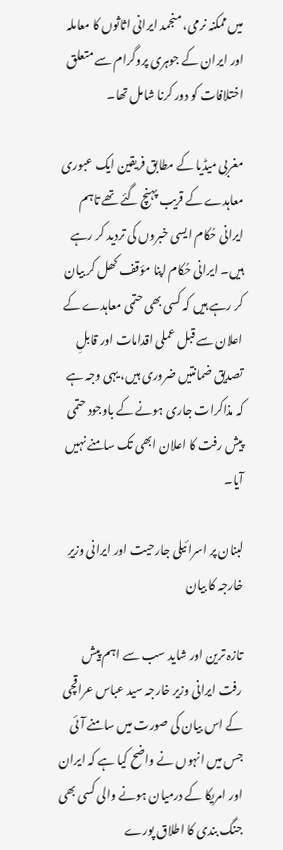میں ممکنہ نرمی، منجمد ایرانی اثاثوں کا معاملہ اور ایران کے جوہری پروگرام سے متعلق اختلافات کو دور کرنا شامل تھا۔

مغربی میڈیا کے مطابق فریقین ایک عبوری معاہدے کے قریب پہنچ گئے تھے تاہم ایرانی حُکام ایسی خبروں کی تردید کر رہے ہیں۔ ایرانی حُکام اپنا مؤقف کھل کر بیان کر رہے ہیں کہ کسی بھی حتمی معاہدے کے اعلان سے قبل عملی اقدامات اور قابلِ تصدیق ضمانتیں ضروری ہیں، یہی وجہ ہے کہ مذاکرات جاری ہونے کے باوجود حتمی پیش رفت کا اعلان ابھی تک سامنے نہیں آیا۔

لبنان پر اسرائیلی جارحیت اور ایرانی وزیرِ خارجہ کا بیان

تازہ ترین اور شاید سب سے اہم پیش رفت ایرانی وزیر خارجہ سید عباس عراقچی کے اس بیان کی صورت میں سامنے آئی جس میں انہوں نے واضح کیا ہے کہ ایران اور امریکا کے درمیان ہونے والی کسی بھی جنگ بندی کا اطلاق پورے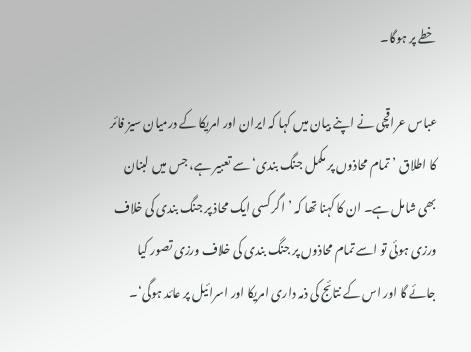خطے پر ہوگا۔

عباس عراقچی نے اپنے بیان میں کہا کہ ایران اور امریکا کے درمیان سیز فائر کا اطلاق ’تمام محاذوں پر مکمل جنگ بندی‘ سے تعبیر ہے، جس میں لبنان بھی شامل ہے۔ ان کا کہنا تھا کہ ’اگر کسی ایک محاذ پر جنگ بندی کی خلاف ورزی ہوئی تو اسے تمام محاذوں پر جنگ بندی کی خلاف ورزی تصور کیا جائے گا اور اس کے نتائج کی ذمہ داری امریکا اور اسرائیل پر عائد ہوگی‘۔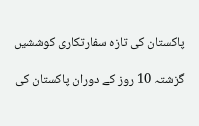پاکستان کی تازہ سفارتکاری کوششیں

گزشتہ 10 روز کے دوران پاکستان کی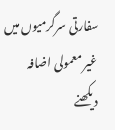سفارتی سرگرمیوں میں غیر معمولی اضافہ دیکھنے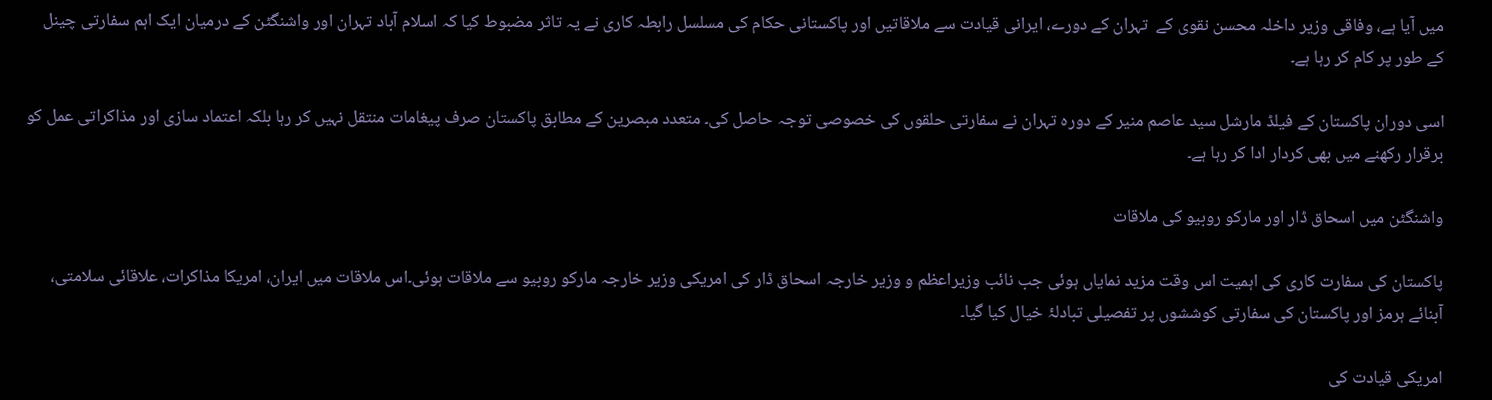میں آیا ہے، وفاقی وزیر داخلہ محسن نقوی کے  تہران کے دورے، ایرانی قیادت سے ملاقاتیں اور پاکستانی حکام کی مسلسل رابطہ کاری نے یہ تاثر مضبوط کیا کہ اسلام آباد تہران اور واشنگٹن کے درمیان ایک اہم سفارتی چینل کے طور پر کام کر رہا ہے۔

اسی دوران پاکستان کے فیلڈ مارشل سید عاصم منیر کے دورہ تہران نے سفارتی حلقوں کی خصوصی توجہ حاصل کی۔ متعدد مبصرین کے مطابق پاکستان صرف پیغامات منتقل نہیں کر رہا بلکہ اعتماد سازی اور مذاکراتی عمل کو برقرار رکھنے میں بھی کردار ادا کر رہا ہے۔

واشنگٹن میں اسحاق ڈار اور مارکو روبیو کی ملاقات

پاکستان کی سفارت کاری کی اہمیت اس وقت مزید نمایاں ہوئی جب نائب وزیراعظم و وزیر خارجہ اسحاق ڈار کی امریکی وزیر خارجہ مارکو روبیو سے ملاقات ہوئی۔اس ملاقات میں ایران، امریکا مذاکرات، علاقائی سلامتی، آبنائے ہرمز اور پاکستان کی سفارتی کوششوں پر تفصیلی تبادلۂ خیال کیا گیا۔

امریکی قیادت کی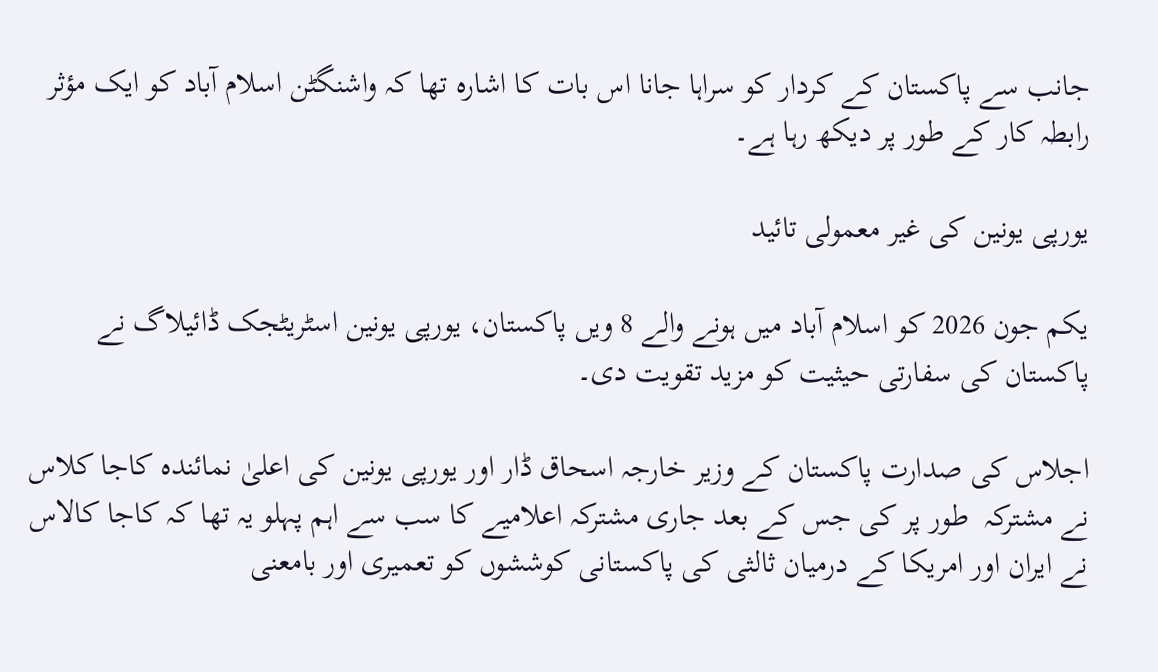جانب سے پاکستان کے کردار کو سراہا جانا اس بات کا اشارہ تھا کہ واشنگٹن اسلام آباد کو ایک مؤثر رابطہ کار کے طور پر دیکھ رہا ہے۔

یورپی یونین کی غیر معمولی تائید

یکم جون 2026 کو اسلام آباد میں ہونے والے 8 ویں پاکستان، یورپی یونین اسٹریٹجک ڈائیلاگ نے پاکستان کی سفارتی حیثیت کو مزید تقویت دی۔

اجلاس کی صدارت پاکستان کے وزیر خارجہ اسحاق ڈار اور یورپی یونین کی اعلیٰ نمائندہ کاجا کلاس نے مشترکہ  طور پر کی جس کے بعد جاری مشترکہ اعلامیے کا سب سے اہم پہلو یہ تھا کہ کاجا کالاس نے ایران اور امریکا کے درمیان ثالثی کی پاکستانی کوششوں کو تعمیری اور بامعنی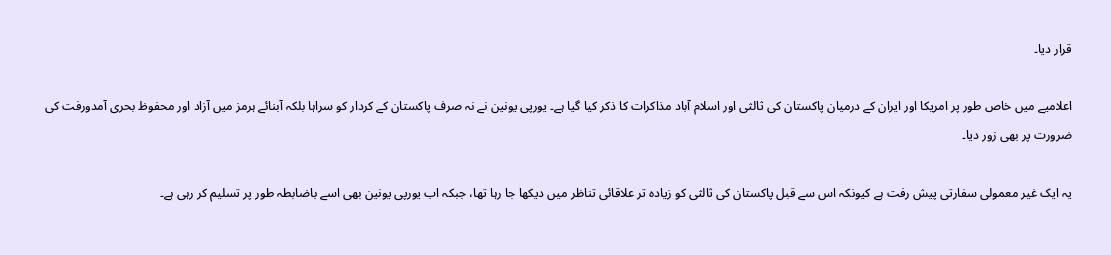قرار دیا۔

اعلامیے میں خاص طور پر امریکا اور ایران کے درمیان پاکستان کی ثالثی اور اسلام آباد مذاکرات کا ذکر کیا گیا ہے۔ یورپی یونین نے نہ صرف پاکستان کے کردار کو سراہا بلکہ آبنائے ہرمز میں آزاد اور محفوظ بحری آمدورفت کی ضرورت پر بھی زور دیا۔

یہ ایک غیر معمولی سفارتی پیش رفت ہے کیونکہ اس سے قبل پاکستان کی ثالثی کو زیادہ تر علاقائی تناظر میں دیکھا جا رہا تھا، جبکہ اب یورپی یونین بھی اسے باضابطہ طور پر تسلیم کر رہی ہے۔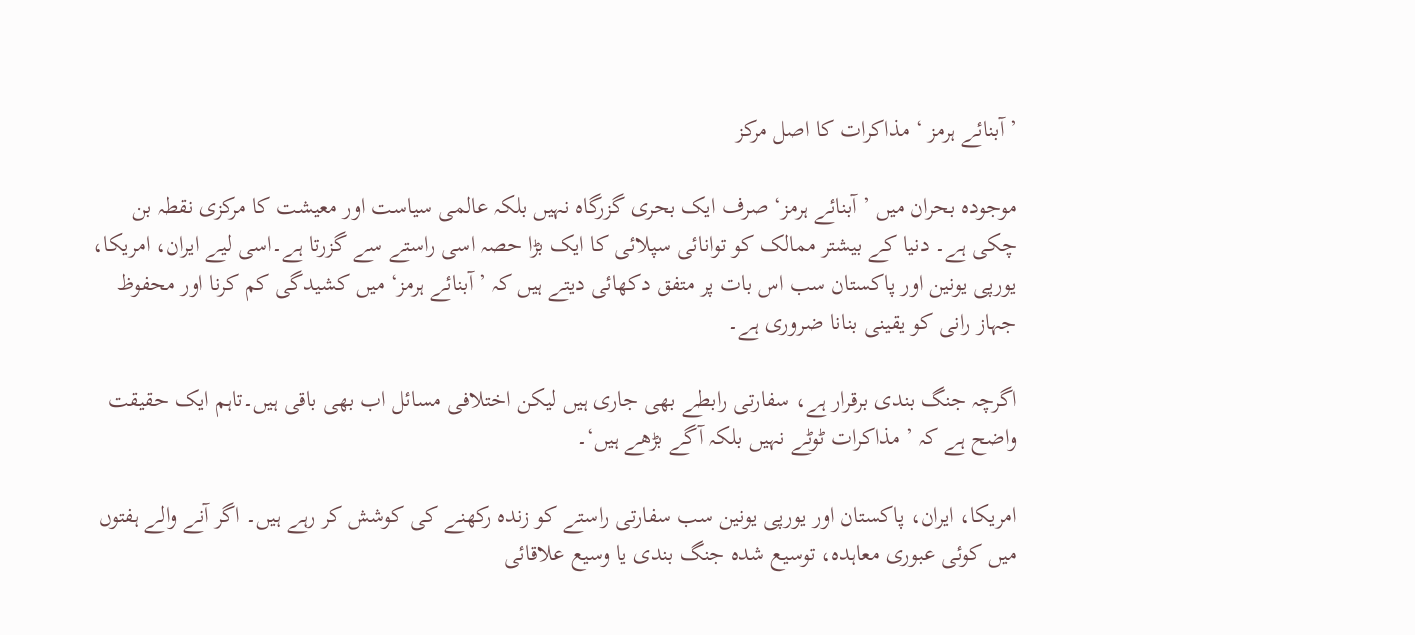’آبنائے ہرمز ‘ مذاکرات کا اصل مرکز

موجودہ بحران میں ’آبنائے ہرمز‘ صرف ایک بحری گزرگاہ نہیں بلکہ عالمی سیاست اور معیشت کا مرکزی نقطہ بن چکی ہے۔ دنیا کے بیشتر ممالک کو توانائی سپلائی کا ایک بڑا حصہ اسی راستے سے گزرتا ہے۔اسی لیے ایران، امریکا، یورپی یونین اور پاکستان سب اس بات پر متفق دکھائی دیتے ہیں کہ ’آبنائے ہرمز‘ میں کشیدگی کم کرنا اور محفوظ جہاز رانی کو یقینی بنانا ضروری ہے۔

اگرچہ جنگ بندی برقرار ہے، سفارتی رابطے بھی جاری ہیں لیکن اختلافی مسائل اب بھی باقی ہیں۔تاہم ایک حقیقت واضح ہے کہ ’ مذاکرات ٹوٹے نہیں بلکہ آگے بڑھے ہیں‘۔

امریکا، ایران، پاکستان اور یورپی یونین سب سفارتی راستے کو زندہ رکھنے کی کوشش کر رہے ہیں۔ اگر آنے والے ہفتوں میں کوئی عبوری معاہدہ، توسیع شدہ جنگ بندی یا وسیع علاقائی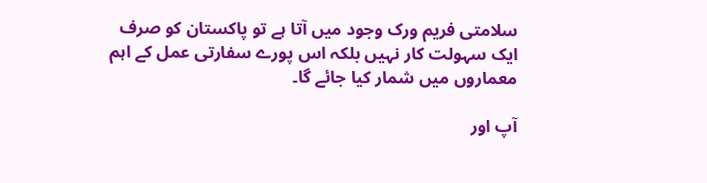سلامتی فریم ورک وجود میں آتا ہے تو پاکستان کو صرف ایک سہولت کار نہیں بلکہ اس پورے سفارتی عمل کے اہم معماروں میں شمار کیا جائے گا۔

آپ اور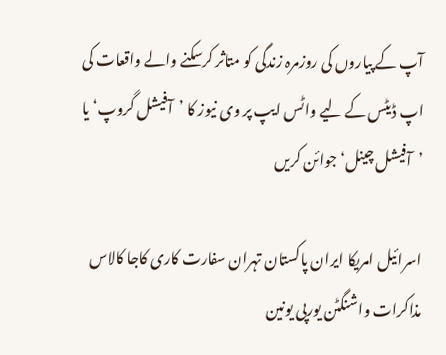آپ کے پیاروں کی روزمرہ زندگی کو متاثر کرسکنے والے واقعات کی اپ ڈیٹس کے لیے واٹس ایپ پر وی نیوز کا ’آفیشل گروپ‘ یا ’آفیشل چینل‘ جوائن کریں

اسرائیل امریکا ایران پاکستان تہران سفارت کاری کاجا کالاس مذاکرات واشنگٹن یورپی یونین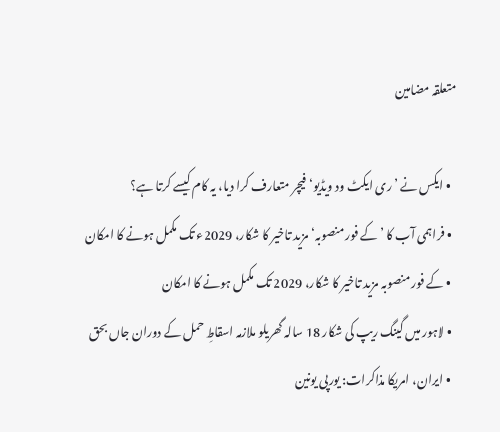متعلقہ مضامین

  • ایکس نے ’ری ایکٹ ود ویڈیو‘ فیچر متعارف کرا دیا، یہ کام کیسے کرتا ہے؟
  • فراہمی آب کا ’کے فور منصوبہ‘ مزید تاخیر کا شکار، 2029ء تک مکمل ہونے کا امکان
  • کے فور منصوبہ مزید تاخیر کا شکار، 2029 تک مکمل ہونے کا امکان
  • لاہور میں گینگ ریپ کی شکار 18 سالہ گھریلو ملازمہ اسقاطِ حمل کے دوران جاں بحق
  • ایران، امریکا مذاکرات: یورپی یونین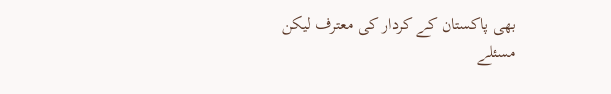بھی پاکستان کے کردار کی معترف لیکن مسئلے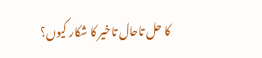کا حل تاحال تاخیر کا شکار کیوں؟